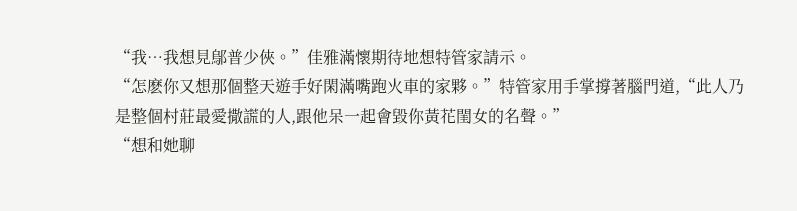“我…我想見鄔普少俠。”佳雅滿懷期待地想特管家請示。
“怎麽你又想那個整天遊手好閑滿嘴跑火車的家夥。”特管家用手掌撐著腦門道,“此人乃是整個村莊最愛撒謊的人,跟他呆一起會毀你黃花閨女的名聲。”
“想和她聊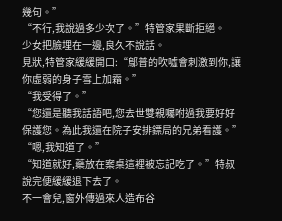幾句。”
“不行,我說過多少次了。”特管家果斷拒絕。
少女把臉埋在一邊,良久不說話。
見狀,特管家緩緩開口:“鄔普的吹噓會刺激到你,讓你虛弱的身子雪上加霜。”
“我受得了。”
“您還是聽我話語吧,您去世雙親囑咐過我要好好保護您。為此我還在院子安排鏢局的兄弟看護。”
“嗯,我知道了。”
“知道就好,藥放在案桌這裡被忘記吃了。”特叔說完便緩緩退下去了。
不一會兒,窗外傳過來人造布谷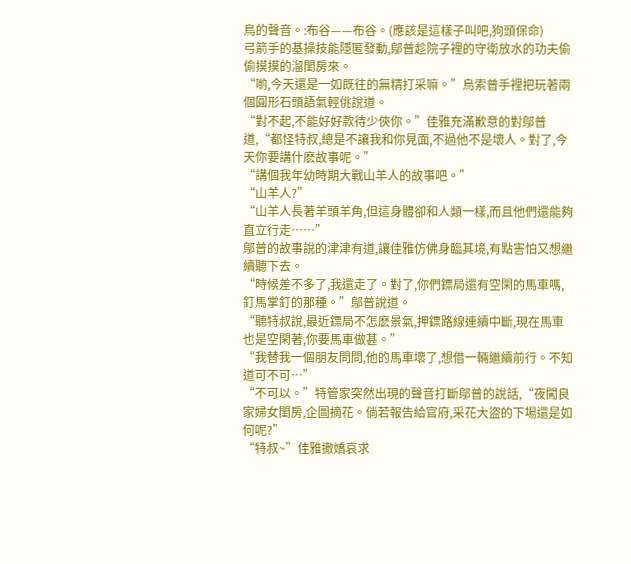鳥的聲音。:布谷——布谷。(應該是這樣子叫吧,狗頭保命)
弓箭手的基操技能隱匿發動,鄔普趁院子裡的守衛放水的功夫偷偷摸摸的溜閨房來。
“喲,今天還是一如既往的無精打采嘛。”烏索普手裡把玩著兩個圓形石頭語氣輕佻說道。
“對不起,不能好好款待少俠你。”佳雅充滿歉意的對鄔普道,“都怪特叔,總是不讓我和你見面,不過他不是壞人。對了,今天你要講什麽故事呢。”
“講個我年幼時期大戰山羊人的故事吧。”
“山羊人?”
“山羊人長著羊頭羊角,但這身體卻和人類一樣,而且他們還能夠直立行走……”
鄔普的故事說的津津有道,讓佳雅仿佛身臨其境,有點害怕又想繼續聽下去。
“時候差不多了,我還走了。對了,你們鏢局還有空閑的馬車嗎,釘馬掌釘的那種。”鄔普說道。
“聽特叔說,最近鏢局不怎麽景氣,押鏢路線連續中斷,現在馬車也是空閑著,你要馬車做甚。”
“我替我一個朋友問問,他的馬車壞了,想借一輛繼續前行。不知道可不可…”
“不可以。”特管家突然出現的聲音打斷鄔普的說話,“夜闖良家婦女閨房,企圖摘花。倘若報告給官府,采花大盜的下場還是如何呢?”
“特叔~”佳雅撒嬌哀求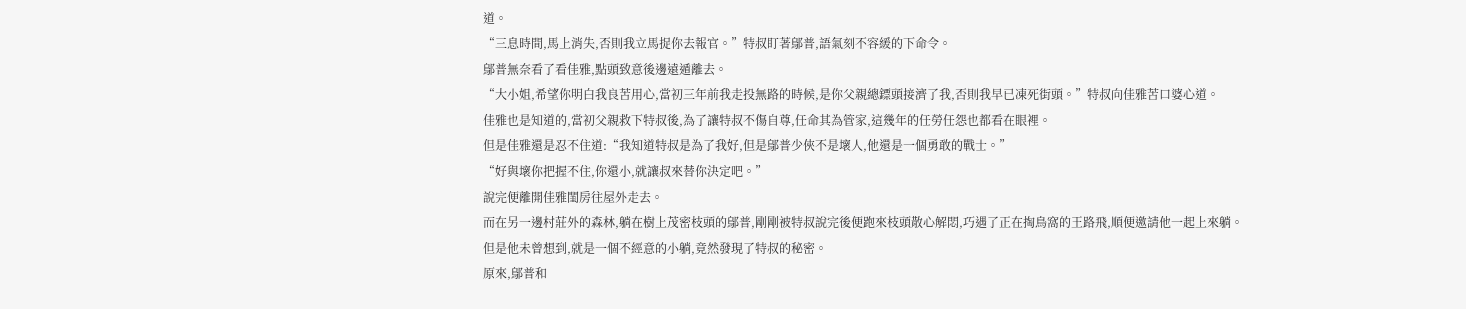道。
“三息時間,馬上消失,否則我立馬捉你去報官。”特叔盯著鄔普,語氣刻不容緩的下命令。
鄔普無奈看了看佳雅,點頭致意後邊遠遁離去。
“大小姐,希望你明白我良苦用心,當初三年前我走投無路的時候,是你父親總鏢頭接濟了我,否則我早已凍死街頭。”特叔向佳雅苦口婆心道。
佳雅也是知道的,當初父親救下特叔後,為了讓特叔不傷自尊,任命其為管家,這幾年的任勞任怨也都看在眼裡。
但是佳雅還是忍不住道:“我知道特叔是為了我好,但是鄔普少俠不是壞人,他還是一個勇敢的戰士。”
“好與壞你把握不住,你還小,就讓叔來替你決定吧。”
說完便離開佳雅閨房往屋外走去。
而在另一邊村莊外的森林,躺在樹上茂密枝頭的鄔普,剛剛被特叔說完後便跑來枝頭散心解悶,巧遇了正在掏鳥窩的王路飛,順便邀請他一起上來躺。
但是他未曾想到,就是一個不經意的小躺,竟然發現了特叔的秘密。
原來,鄔普和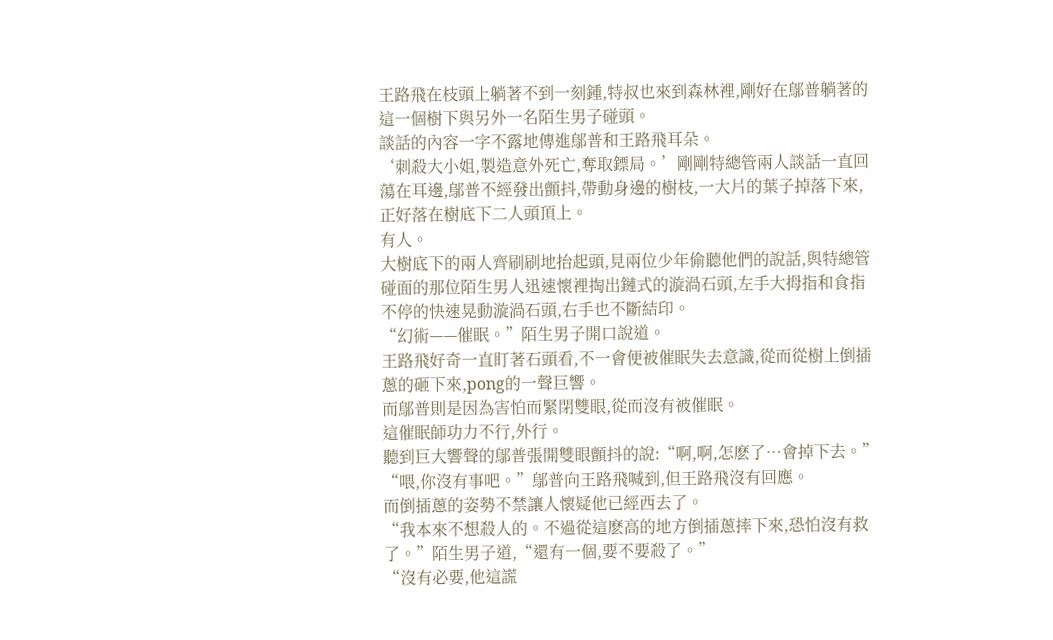王路飛在枝頭上躺著不到一刻鍾,特叔也來到森林裡,剛好在鄔普躺著的這一個樹下與另外一名陌生男子碰頭。
談話的內容一字不露地傳進鄔普和王路飛耳朵。
‘刺殺大小姐,製造意外死亡,奪取鏢局。’剛剛特總管兩人談話一直回蕩在耳邊,鄔普不經發出顫抖,帶動身邊的樹枝,一大片的葉子掉落下來,正好落在樹底下二人頭頂上。
有人。
大樹底下的兩人齊刷刷地抬起頭,見兩位少年偷聽他們的說話,與特總管碰面的那位陌生男人迅速懷裡掏出鏈式的漩渦石頭,左手大拇指和食指不停的快速晃動漩渦石頭,右手也不斷結印。
“幻術——催眠。”陌生男子開口說道。
王路飛好奇一直盯著石頭看,不一會便被催眠失去意識,從而從樹上倒插蔥的砸下來,pong的一聲巨響。
而鄔普則是因為害怕而緊閉雙眼,從而沒有被催眠。
這催眠師功力不行,外行。
聽到巨大響聲的鄔普張開雙眼顫抖的說:“啊,啊,怎麽了…會掉下去。”
“喂,你沒有事吧。”鄔普向王路飛喊到,但王路飛沒有回應。
而倒插蔥的姿勢不禁讓人懷疑他已經西去了。
“我本來不想殺人的。不過從這麽高的地方倒插蔥摔下來,恐怕沒有救了。”陌生男子道,“還有一個,要不要殺了。”
“沒有必要,他這謊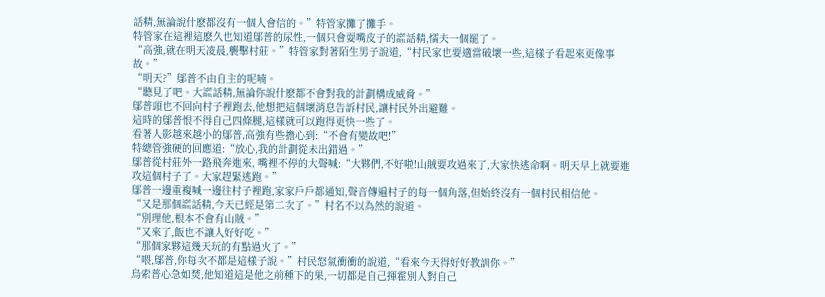話精,無論說什麽都沒有一個人會信的。”特管家攤了攤手。
特管家在這裡這麽久也知道鄔普的尿性,一個只會耍嘴皮子的謊話精,懦夫一個罷了。
“高強,就在明天凌晨,襲擊村莊。”特管家對著陌生男子說道,“村民家也要適當破壞一些,這樣子看起來更像事故。”
“明天?”鄔普不由自主的呢喃。
“聽見了吧。大謊話精,無論你說什麽都不會對我的計劃構成威脅。”
鄔普頭也不回向村子裡跑去,他想把這個壞消息告訴村民,讓村民外出避難。
這時的鄔普恨不得自己四條腿,這樣就可以跑得更快一些了。
看著人影越來越小的鄔普,高強有些擔心到:“不會有變故吧!”
特總管強硬的回應道:“放心,我的計劃從未出錯過。”
鄔普從村莊外一路飛奔進來, 嘴裡不停的大聲喊:“大夥們,不好啦!山賊要攻過來了,大家快逃命啊。明天早上就要進攻這個村子了。大家趕緊逃跑。”
鄔普一邊重複喊一邊往村子裡跑,家家戶戶都通知,聲音傳遍村子的每一個角落,但始終沒有一個村民相信他。
“又是那個謊話精,今天已經是第二次了。”村名不以為然的說道。
“別理他,根本不會有山賊。”
“又來了,飯也不讓人好好吃。”
“那個家夥這幾天玩的有點過火了。”
“喂,鄔普,你每次不都是這樣子說。”村民怒氣衝衝的說道,“看來今天得好好教訓你。”
烏索普心急如焚,他知道這是他之前種下的果,一切都是自己揮霍別人對自己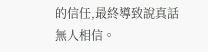的信任,最終導致說真話無人相信。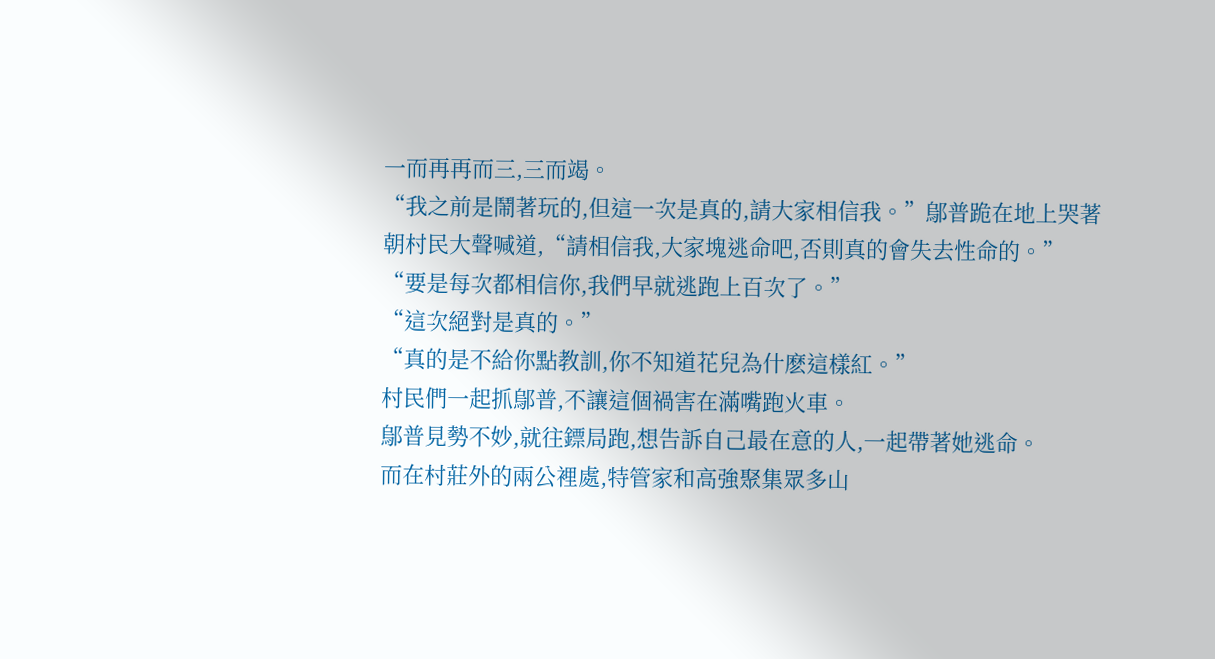一而再再而三,三而竭。
“我之前是鬧著玩的,但這一次是真的,請大家相信我。”鄔普跪在地上哭著朝村民大聲喊道,“請相信我,大家塊逃命吧,否則真的會失去性命的。”
“要是每次都相信你,我們早就逃跑上百次了。”
“這次絕對是真的。”
“真的是不給你點教訓,你不知道花兒為什麽這樣紅。”
村民們一起抓鄔普,不讓這個禍害在滿嘴跑火車。
鄔普見勢不妙,就往鏢局跑,想告訴自己最在意的人,一起帶著她逃命。
而在村莊外的兩公裡處,特管家和高強聚集眾多山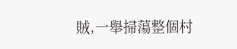賊,一舉掃蕩整個村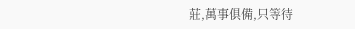莊,萬事俱備,只等待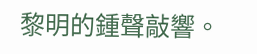黎明的鍾聲敲響。